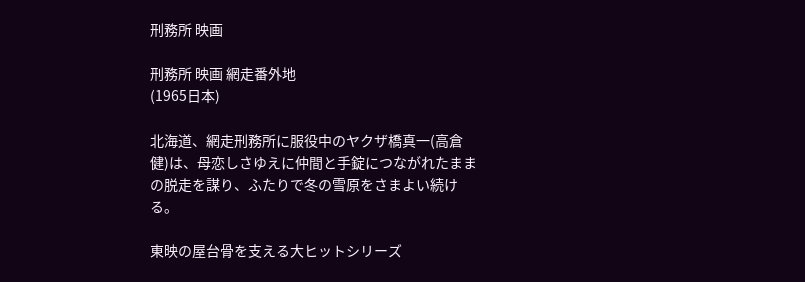刑務所 映画

刑務所 映画 網走番外地
(1965日本)

北海道、網走刑務所に服役中のヤクザ橋真一(高倉健)は、母恋しさゆえに仲間と手錠につながれたままの脱走を謀り、ふたりで冬の雪原をさまよい続ける。

東映の屋台骨を支える大ヒットシリーズ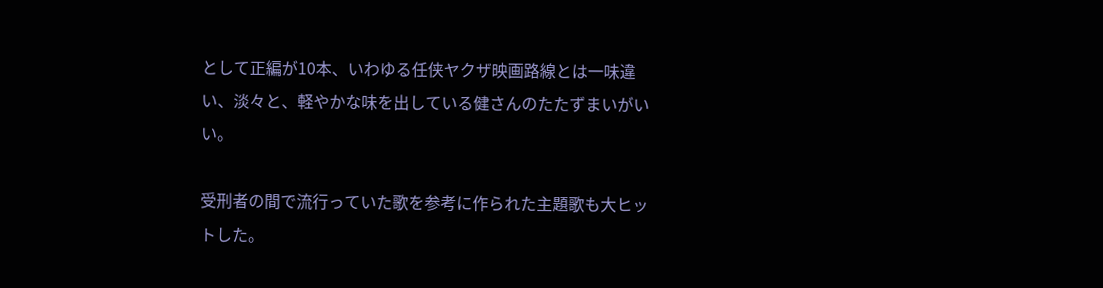として正編が10本、いわゆる任侠ヤクザ映画路線とは一味違い、淡々と、軽やかな味を出している健さんのたたずまいがいい。

受刑者の間で流行っていた歌を参考に作られた主題歌も大ヒットした。